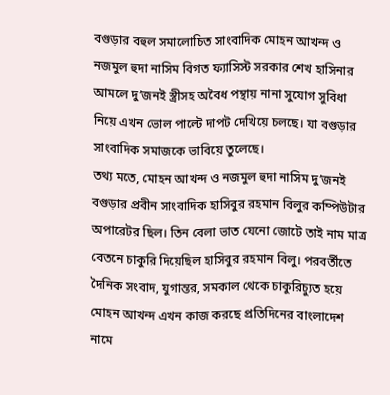বগুড়ার বহুল সমালোচিত সাংবাদিক মোহন আখন্দ ও নজমুল হুদা নাসিম বিগত ফ্যাসিস্ট সরকার শেখ হাসিনার আমলে দু’জনই স্ত্রীসহ অবৈধ পন্থায় নানা সুযোগ সুবিধা নিয়ে এখন ভোল পাল্টে দাপট দেখিয়ে চলছে। যা বগুড়ার সাংবাদিক সমাজকে ভাবিয়ে তুলেছে।
তথ্য মতে, মোহন আখন্দ ও নজমুল হুদা নাসিম দু’জনই বগুড়ার প্রবীন সাংবাদিক হাসিবুর রহমান বিলুর কম্পিউটার অপারেটর ছিল। তিন বেলা ভাত যেনো জোটে তাই নাম মাত্র বেতনে চাকুরি দিয়েছিল হাসিবুর রহমান বিলু। পরবর্তীতে দৈনিক সংবাদ, যুগান্তর, সমকাল থেকে চাকুরিচ্যুত হয়ে মোহন আখন্দ এখন কাজ করছে প্রতিদিনের বাংলাদেশ নামে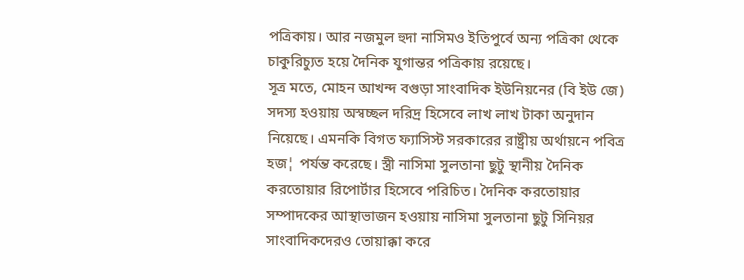পত্রিকায়। আর নজমুল হুদা নাসিমও ইতিপুর্বে অন্য পত্রিকা থেকে চাকুরিচ্যুত হয়ে দৈনিক যুগান্তর পত্রিকায় রয়েছে।
সূত্র মতে, মোহন আখন্দ বগুড়া সাংবাদিক ইউনিয়নের (বি ইউ জে) সদস্য হওয়ায় অস্বচ্ছল দরিদ্র হিসেবে লাখ লাখ টাকা অনুদান নিয়েছে। এমনকি বিগত ফ্যাসিস্ট সরকারের রাষ্ট্রীয় অর্থায়নে পবিত্র হজ¦ পর্যন্ত করেছে। স্ত্রী নাসিমা সুলতানা ছুটু স্থানীয় দৈনিক করতোয়ার রিপোর্টার হিসেবে পরিচিত। দৈনিক করতোয়ার সম্পাদকের আস্থাভাজন হওয়ায় নাসিমা সুলতানা ছুটু সিনিয়র সাংবাদিকদেরও তোয়াক্কা করে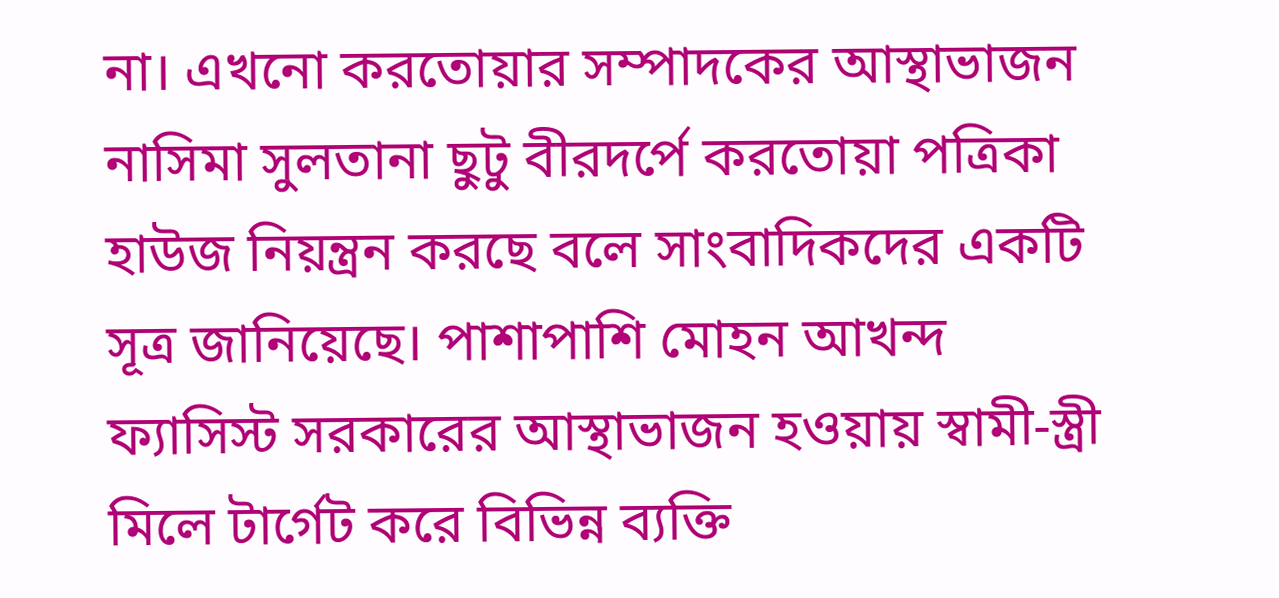না। এখনো করতোয়ার সম্পাদকের আস্থাভাজন নাসিমা সুলতানা ছুটু বীরদর্পে করতোয়া পত্রিকা হাউজ নিয়ন্ত্রন করছে বলে সাংবাদিকদের একটি সূত্র জানিয়েছে। পাশাপাশি মোহন আখন্দ ফ্যাসিস্ট সরকারের আস্থাভাজন হওয়ায় স্বামী-স্ত্রী মিলে টার্গেট করে বিভিন্ন ব্যক্তি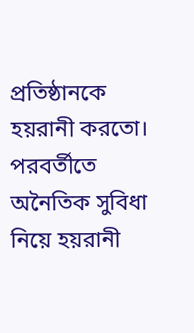প্রতিষ্ঠানকে হয়রানী করতো। পরবর্তীতে অনৈতিক সুবিধা নিয়ে হয়রানী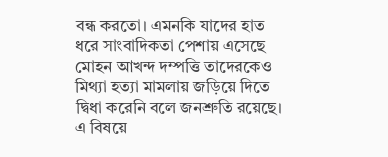বন্ধ করতো। এমনকি যাদের হাত ধরে সাংবাদিকতা পেশায় এসেছে মোহন আখন্দ দম্পত্তি তাদেরকেও মিথ্যা হত্যা মামলায় জড়িয়ে দিতে দ্বিধা করেনি বলে জনশ্রুতি রয়েছে। এ বিষয়ে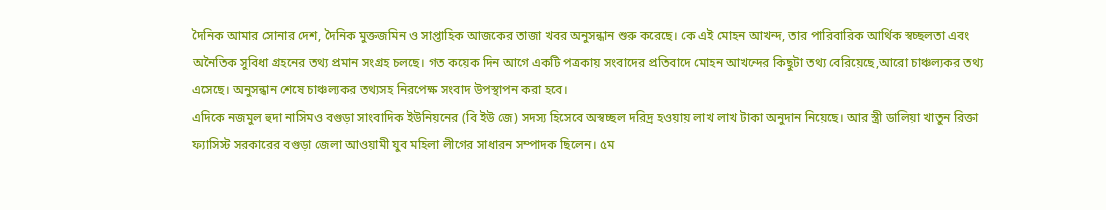দৈনিক আমার সোনার দেশ, দৈনিক মুক্তজমিন ও সাপ্তাহিক আজকের তাজা খবর অনুসন্ধান শুরু করেছে। কে এই মোহন আখন্দ, তার পারিবারিক আর্থিক স্বচ্ছলতা এবং অনৈতিক সুবিধা গ্রহনের তথ্য প্রমান সংগ্রহ চলছে। গত কয়েক দিন আগে একটি পত্রকায় সংবাদের প্রতিবাদে মোহন আখন্দের কিছুটা তথ্য বেরিয়েছে,আরো চাঞ্চল্যকর তথ্য এসেছে। অনুসন্ধান শেষে চাঞ্চল্যকর তথ্যসহ নিরপেক্ষ সংবাদ উপস্থাপন করা হবে।
এদিকে নজমুল হুদা নাসিমও বগুড়া সাংবাদিক ইউনিয়নের (বি ইউ জে) সদস্য হিসেবে অস্বচ্ছল দরিদ্র হওয়ায় লাখ লাখ টাকা অনুদান নিয়েছে। আর স্ত্রী ডালিয়া খাতুন রিক্তা ফ্যাসিস্ট সরকারের বগুড়া জেলা আওয়ামী যুব মহিলা লীগের সাধারন সম্পাদক ছিলেন। ৫ম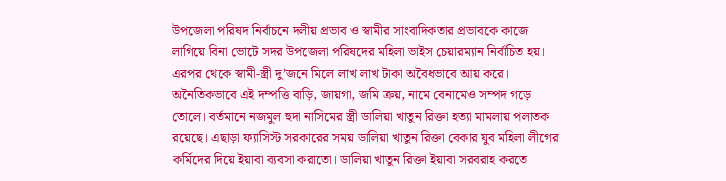উপজেলা পরিষদ নির্বাচনে দলীয় প্রভাব ও স্বামীর সাংবাদিকতার প্রভাবকে কাজে লাগিয়ে বিনা ভোটে সদর উপজেলা পরিষদের মহিলা ভাইস চেয়ারম্যান নির্বাচিত হয়। এরপর থেকে স্বামী-স্ত্রী দু’জনে মিলে লাখ লাখ টাকা অবৈধভাবে আয় করে। অনৈতিকভাবে এই দম্পত্তি বাড়ি, জায়গা, জমি ক্রয়, নামে বেনামেও সম্পদ গড়ে তোলে। বর্তমানে নজমুল হুদা নাসিমের স্ত্রী ডালিয়া খাতুন রিক্তা হত্যা মামলায় পলাতক রয়েছে। এছাড়া ফ্যাসিস্ট সরকারের সময় ডালিয়া খাতুন রিক্তা বেকার যুব মহিলা লীগের কর্মিদের দিয়ে ইয়াবা ব্যবসা করাতো। ডালিয়া খাতুন রিক্তা ইয়াবা সরবরাহ করতে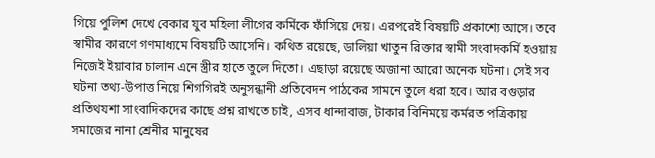গিয়ে পুলিশ দেখে বেকার যুব মহিলা লীগের কর্মিকে ফাঁসিয়ে দেয়। এরপরেই বিষয়টি প্রকাশ্যে আসে। তবে স্বামীর কারণে গণমাধ্যমে বিষয়টি আসেনি। কথিত রয়েছে, ডালিয়া খাতুন রিক্তার স্বামী সংবাদকর্মি হওয়ায় নিজেই ইয়াবার চালান এনে স্ত্রীর হাতে তুলে দিতো। এছাড়া রয়েছে অজানা আরো অনেক ঘটনা। সেই সব ঘটনা তথ্য-উপাত্ত নিয়ে শিগগিরই অনুসন্ধানী প্রতিবেদন পাঠকের সামনে তুলে ধরা হবে। আর বগুড়ার প্রতিথযশা সাংবাদিকদের কাছে প্রশ্ন রাখতে চাই, এসব ধান্দাবাজ, টাকার বিনিময়ে কর্মরত পত্রিকায় সমাজের নানা শ্রেনীর মানুষের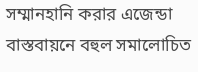সম্মানহানি করার এজেন্ডা বাস্তবায়নে বহুল সমালোচিত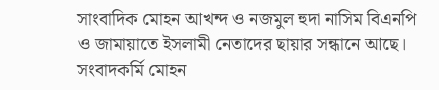সাংবাদিক মোহন আখন্দ ও নজমুল হুদা নাসিম বিএনপি ও জামায়াতে ইসলামী নেতাদের ছায়ার সন্ধানে আছে। সংবাদকর্মি মোহন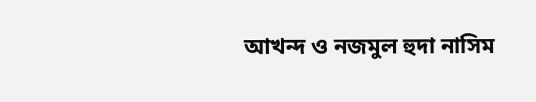আখন্দ ও নজমুল হুদা নাসিম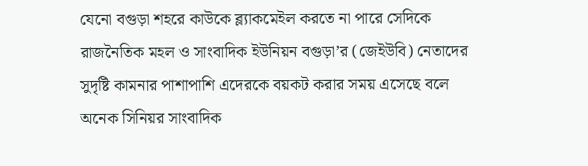যেনো বগুড়া শহরে কাউকে ব্ল্যাকমেইল করতে না পারে সেদিকে রাজনৈতিক মহল ও সাংবাদিক ইউনিয়ন বগুড়া’র (জেইউবি) নেতাদের সুদৃষ্টি কামনার পাশাপাশি এদেরকে বয়কট করার সময় এসেছে বলে অনেক সিনিয়র সাংবাদিক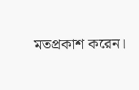মতপ্রকাশ করেন।